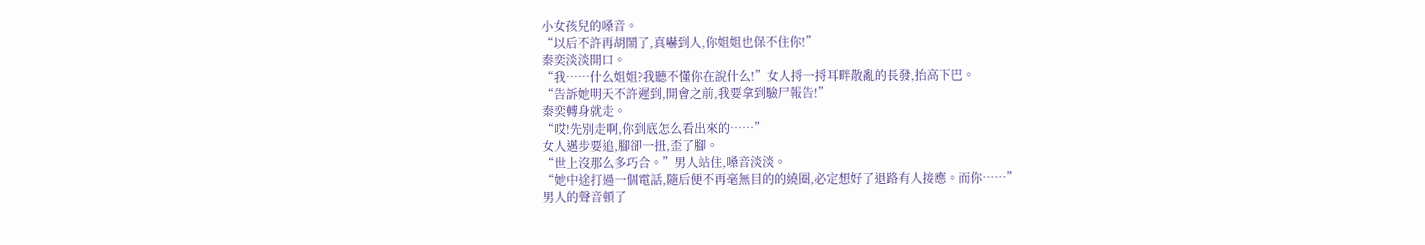小女孩兒的嗓音。
“以后不許再胡鬧了,真嚇到人,你姐姐也保不住你!”
秦奕淡淡開口。
“我……什么姐姐?我聽不懂你在說什么!”女人捋一捋耳畔散亂的長發,抬高下巴。
“告訴她明天不許遲到,開會之前,我要拿到驗尸報告!”
秦奕轉身就走。
“哎!先別走啊,你到底怎么看出來的……”
女人邁步要追,腳卻一扭,歪了腳。
“世上沒那么多巧合。”男人站住,嗓音淡淡。
“她中途打過一個電話,隨后便不再毫無目的的繞圈,必定想好了退路有人接應。而你……”
男人的聲音頓了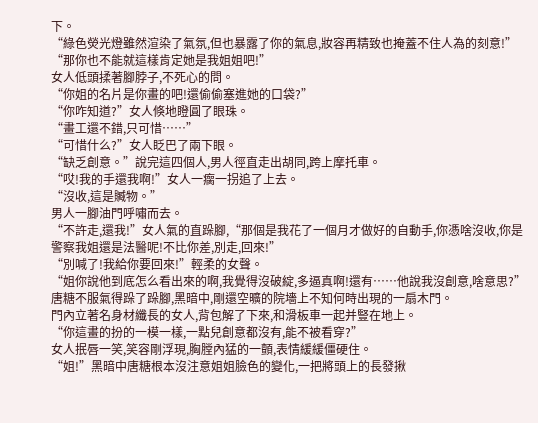下。
“綠色熒光燈雖然渲染了氣氛,但也暴露了你的氣息,妝容再精致也掩蓋不住人為的刻意!”
“那你也不能就這樣肯定她是我姐姐吧!”
女人低頭揉著腳脖子,不死心的問。
“你姐的名片是你畫的吧!還偷偷塞進她的口袋?”
“你咋知道?”女人倏地瞪圓了眼珠。
“畫工還不錯,只可惜……”
“可惜什么?”女人眨巴了兩下眼。
“缺乏創意。”說完這四個人,男人徑直走出胡同,跨上摩托車。
“哎!我的手還我啊!”女人一瘸一拐追了上去。
“沒收,這是贓物。”
男人一腳油門呼嘯而去。
“不許走,還我!”女人氣的直跺腳,“那個是我花了一個月才做好的自動手,你憑啥沒收,你是警察我姐還是法醫呢!不比你差,別走,回來!”
“別喊了!我給你要回來!”輕柔的女聲。
“姐你說他到底怎么看出來的啊,我覺得沒破綻,多逼真啊!還有……他說我沒創意,啥意思?”
唐糖不服氣得跺了跺腳,黑暗中,剛還空曠的院墻上不知何時出現的一扇木門。
門內立著名身材纖長的女人,背包解了下來,和滑板車一起并豎在地上。
“你這畫的扮的一模一樣,一點兒創意都沒有,能不被看穿?”
女人抿唇一笑,笑容剛浮現,胸膛內猛的一顫,表情緩緩僵硬住。
“姐!”黑暗中唐糖根本沒注意姐姐臉色的變化,一把將頭上的長發揪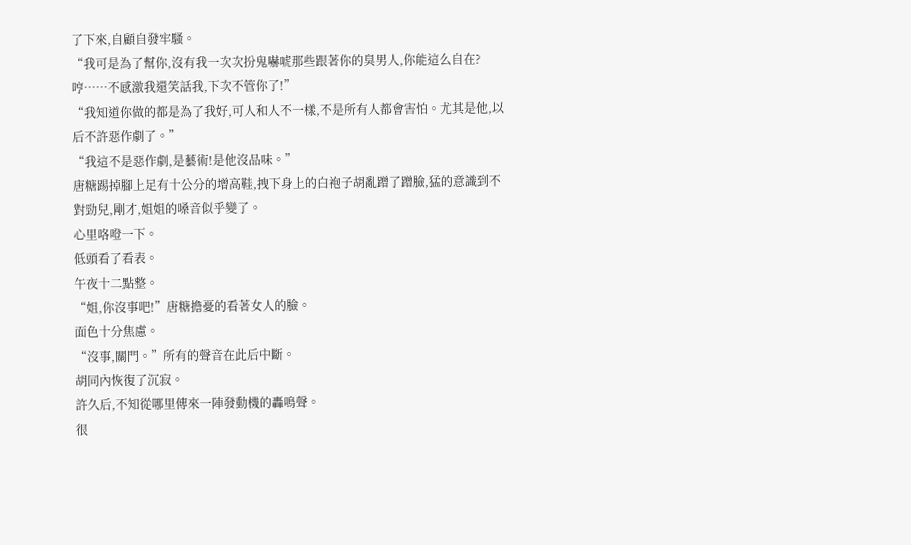了下來,自顧自發牢騷。
“我可是為了幫你,沒有我一次次扮鬼嚇唬那些跟著你的臭男人,你能這么自在?哼……不感激我還笑話我,下次不管你了!”
“我知道你做的都是為了我好,可人和人不一樣,不是所有人都會害怕。尤其是他,以后不許惡作劇了。”
“我這不是惡作劇,是藝術!是他沒品味。”
唐糖踢掉腳上足有十公分的增高鞋,拽下身上的白袍子胡亂蹭了蹭臉,猛的意識到不對勁兒,剛才,姐姐的嗓音似乎變了。
心里咯噔一下。
低頭看了看表。
午夜十二點整。
“姐,你沒事吧!”唐糖擔憂的看著女人的臉。
面色十分焦慮。
“沒事,關門。”所有的聲音在此后中斷。
胡同內恢復了沉寂。
許久后,不知從哪里傳來一陣發動機的轟鳴聲。
很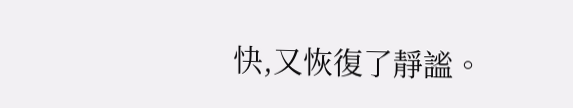快,又恢復了靜謐。